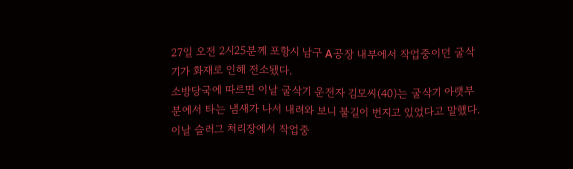27일 오전 2시25분께 포항시 남구 A공장 내부에서 작업중이던 굴삭기가 화재로 인해 전소됐다.
소방당국에 따르면 이날 굴삭기 운전자 김모씨(40)는 굴삭기 아랫부분에서 타는 냄새가 나서 내려와 보니 불길이 번지고 있었다고 말했다.
이날 슬러그 처리장에서 작업중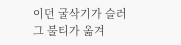이던 굴삭기가 슬러그 불티가 옮겨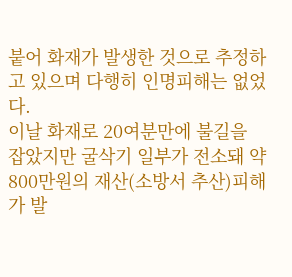붙어 화재가 발생한 것으로 추정하고 있으며 다행히 인명피해는 없었다.
이날 화재로 20여분만에 불길을 잡았지만 굴삭기 일부가 전소돼 약 800만원의 재산(소방서 추산)피해가 발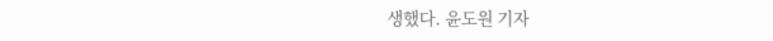생했다. 윤도원 기자